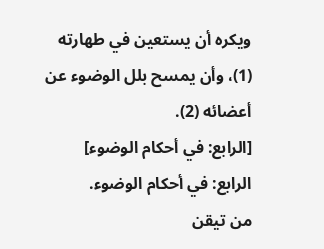ويكره أن يستعين في طهارته (1)، وأن يمسح بلل الوضوء عن أعضائه (2).
[الرابع: في أحكام الوضوء]
الرابع: في أحكام الوضوء.
من تيقن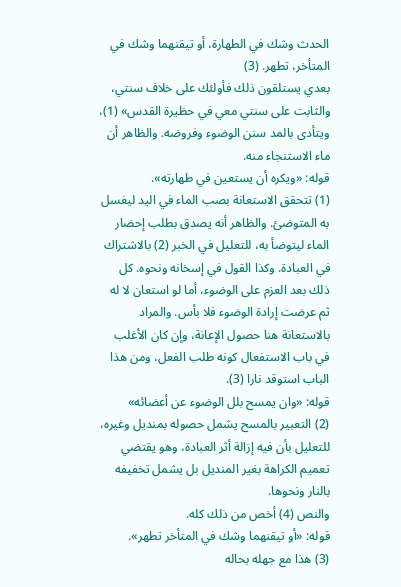الحدث وشك في الطهارة، أو تيقنهما وشك في المتأخر، تطهر. (3)
بعدي يستلقون ذلك فأولئك على خلاف سنتي، والثابت على سنتي معي في حظيرة القدس» (1)، ويتأدى بالمد سنن الوضوء وفروضه. والظاهر أن ماء الاستنجاء منه.
قوله: «ويكره أن يستعين في طهارته».
(1) تتحقق الاستعانة بصب الماء في اليد ليغسل به المتوضئ. والظاهر أنه يصدق بطلب إحضار الماء ليتوضأ به، للتعليل في الخبر (2) بالاشتراك في العبادة. وكذا القول في إسخانه ونحوه. كل ذلك بعد العزم على الوضوء، أما لو استعان لا له ثم عرضت إرادة الوضوء فلا بأس. والمراد بالاستعانة هنا حصول الإعانة، وإن كان الأغلب في باب الاستفعال كونه طلب الفعل، ومن هذا الباب استوقد نارا (3).
قوله: «وان يمسح بلل الوضوء عن أعضائه»
(2) التعبير بالمسح يشمل حصوله بمنديل وغيره، للتعليل بأن فيه إزالة أثر العبادة، وهو يقتضي تعميم الكراهة بغير المنديل بل يشمل تخفيفه بالنار ونحوها.
والنص (4) أخص من ذلك كله.
قوله: «أو تيقنهما وشك في المتأخر تطهر».
(3) هذا مع جهله بحاله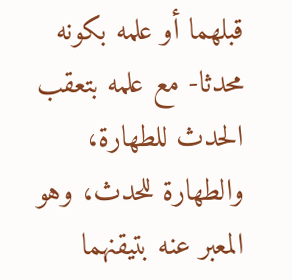قبلهما أو علمه بكونه محدثا- مع علمه بتعقب الحدث للطهارة، والطهارة للحدث، وهو المعبر عنه بتيقنهما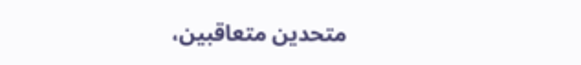متحدين متعاقبين،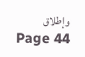وإطلاق
Page 44